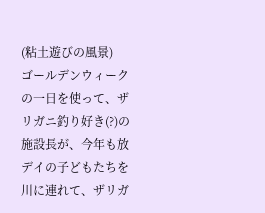(粘土遊びの風景)
ゴールデンウィークの一日を使って、ザリガニ釣り好き(?)の施設長が、今年も放デイの子どもたちを川に連れて、ザリガ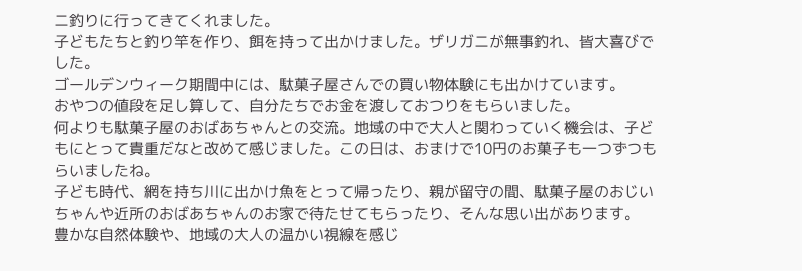ニ釣りに行ってきてくれました。
子どもたちと釣り竿を作り、餌を持って出かけました。ザリガニが無事釣れ、皆大喜びでした。
ゴールデンウィーク期間中には、駄菓子屋さんでの買い物体験にも出かけています。
おやつの値段を足し算して、自分たちでお金を渡しておつりをもらいました。
何よりも駄菓子屋のおばあちゃんとの交流。地域の中で大人と関わっていく機会は、子どもにとって貴重だなと改めて感じました。この日は、おまけで10円のお菓子も一つずつもらいましたね。
子ども時代、網を持ち川に出かけ魚をとって帰ったり、親が留守の間、駄菓子屋のおじいちゃんや近所のおばあちゃんのお家で待たせてもらったり、そんな思い出があります。
豊かな自然体験や、地域の大人の温かい視線を感じ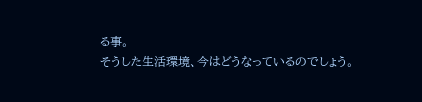る事。
そうした生活環境、今はどうなっているのでしょう。